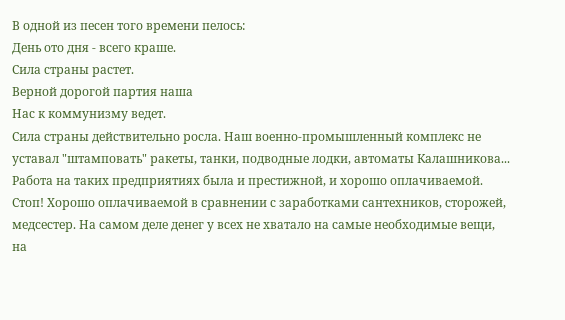В одной из песен того времени пелось:
День ото дня - всего краше.
Сила страны растет.
Верной дорогой партия наша
Нас к коммунизму ведет.
Сила страны действительно росла. Наш военно-промышленный комплекс не уставал "штамповать" ракеты, танки, подводные лодки, автоматы Калашникова... Работа на таких предприятиях была и престижной, и хорошо оплачиваемой. Стоп! Хорошо оплачиваемой в сравнении с заработками сантехников, сторожей, медсестер. На самом деле денег у всех не хватало на самые необходимые вещи, на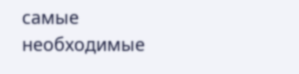самые необходимые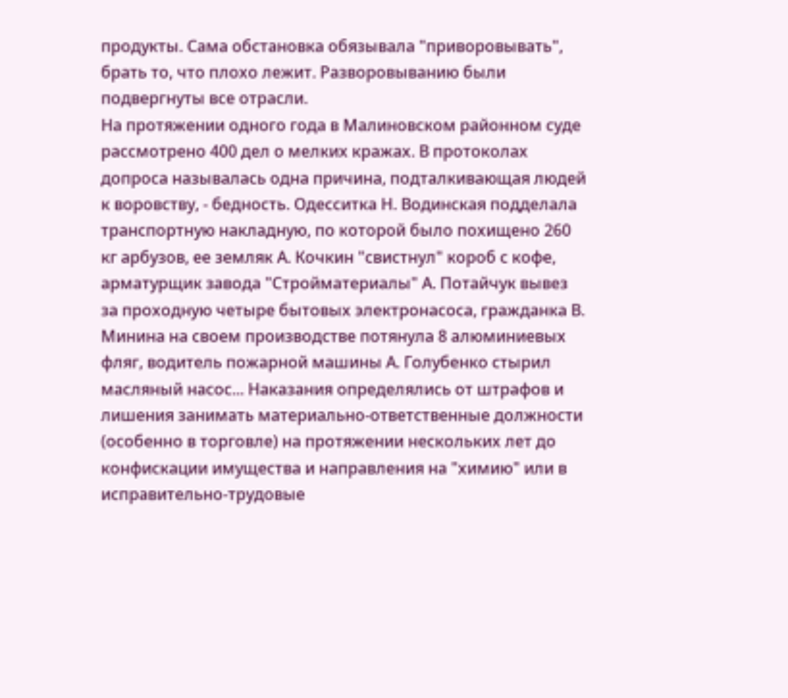продукты. Сама обстановка обязывала "приворовывать", брать то, что плохо лежит. Разворовыванию были подвергнуты все отрасли.
На протяжении одного года в Малиновском районном суде рассмотрено 400 дел о мелких кражах. В протоколах допроса называлась одна причина, подталкивающая людей к воровству, - бедность. Одесситка Н. Водинская подделала транспортную накладную, по которой было похищено 260 кг арбузов, ее земляк А. Кочкин "свистнул" короб с кофе, арматурщик завода "Стройматериалы" А. Потайчук вывез за проходную четыре бытовых электронасоса, гражданка В. Минина на своем производстве потянула 8 алюминиевых фляг, водитель пожарной машины А. Голубенко стырил масляный насос... Наказания определялись от штрафов и лишения занимать материально-ответственные должности (особенно в торговле) на протяжении нескольких лет до конфискации имущества и направления на "химию" или в исправительно-трудовые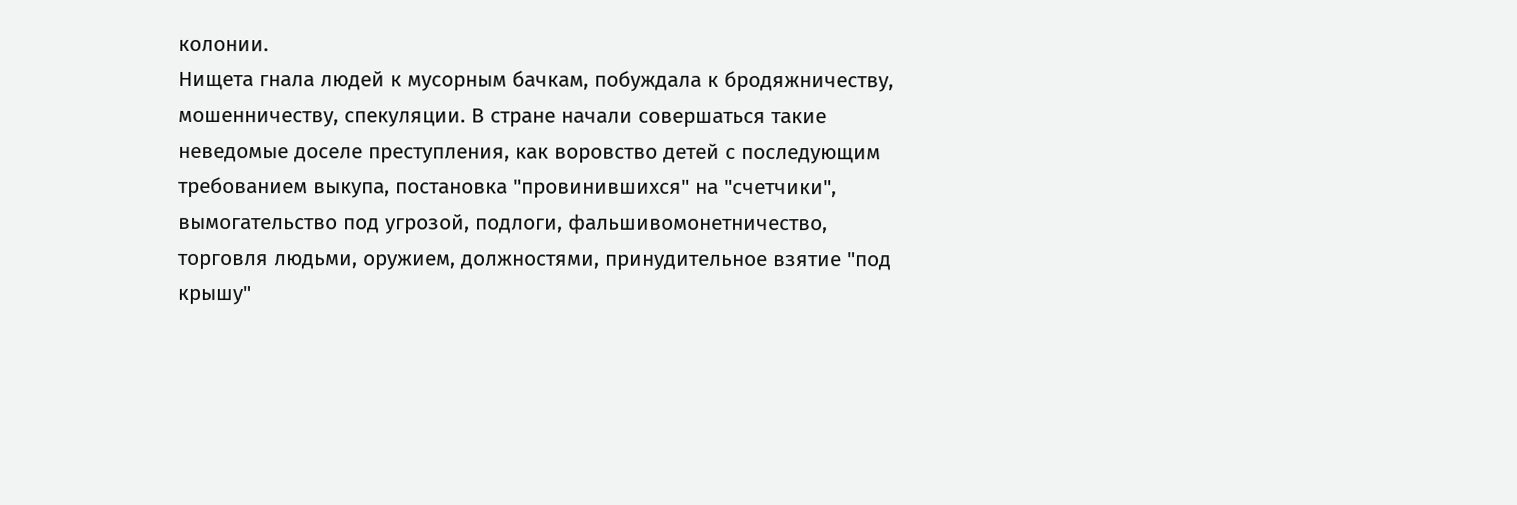колонии.
Нищета гнала людей к мусорным бачкам, побуждала к бродяжничеству, мошенничеству, спекуляции. В стране начали совершаться такие неведомые доселе преступления, как воровство детей с последующим требованием выкупа, постановка "провинившихся" на "счетчики", вымогательство под угрозой, подлоги, фальшивомонетничество, торговля людьми, оружием, должностями, принудительное взятие "под крышу"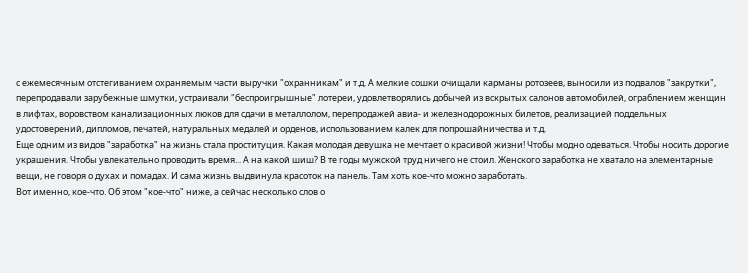с ежемесячным отстегиванием охраняемым части выручки "охранникам" и т.д. А мелкие сошки очищали карманы ротозеев, выносили из подвалов "закрутки", перепродавали зарубежные шмутки, устраивали "беспроигрышные" лотереи, удовлетворялись добычей из вскрытых салонов автомобилей, ограблением женщин в лифтах, воровством канализационных люков для сдачи в металлолом, перепродажей авиа- и железнодорожных билетов, реализацией поддельных удостоверений, дипломов, печатей, натуральных медалей и орденов, использованием калек для попрошайничества и т.д.
Еще одним из видов "заработка" на жизнь стала проституция. Какая молодая девушка не мечтает о красивой жизни! Чтобы модно одеваться. Чтобы носить дорогие украшения. Чтобы увлекательно проводить время... А на какой шиш? В те годы мужской труд ничего не стоил. Женского заработка не хватало на элементарные вещи, не говоря о духах и помадах. И сама жизнь выдвинула красоток на панель. Там хоть кое-что можно заработать.
Вот именно, кое-что. Об этом "кое-что" ниже, а сейчас несколько слов о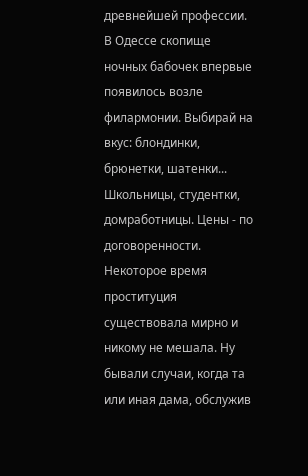древнейшей профессии. В Одессе скопище ночных бабочек впервые появилось возле филармонии. Выбирай на вкус: блондинки, брюнетки, шатенки...
Школьницы, студентки, домработницы. Цены - по договоренности. Некоторое время проституция существовала мирно и никому не мешала. Ну бывали случаи, когда та или иная дама, обслужив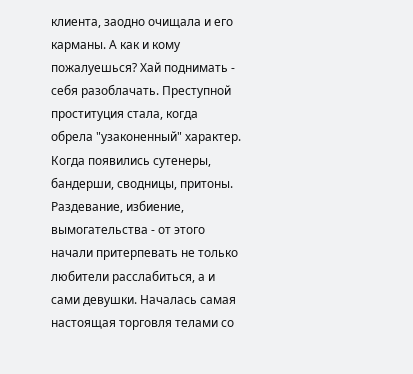клиента, заодно очищала и его карманы. А как и кому пожалуешься? Хай поднимать - себя разоблачать. Преступной проституция стала, когда обрела "узаконенный" характер. Когда появились сутенеры, бандерши, сводницы, притоны. Раздевание, избиение, вымогательства - от этого начали притерпевать не только любители расслабиться, а и сами девушки. Началась самая настоящая торговля телами со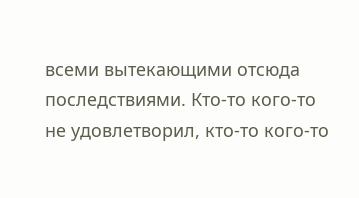всеми вытекающими отсюда последствиями. Кто-то кого-то не удовлетворил, кто-то кого-то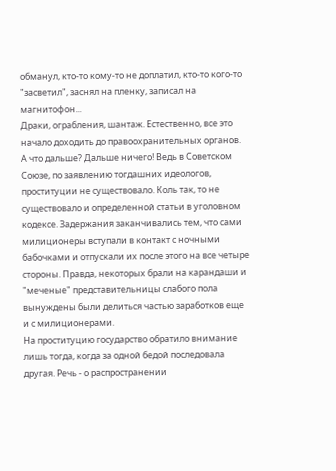обманул, кто-то кому-то не доплатил, кто-то кого-то "засветил", заснял на пленку, записал на магнитофон...
Драки, ограбления, шантаж. Естественно, все это начало доходить до правоохранительных органов. А что дальше? Дальше ничего! Ведь в Советском Союзе, по заявлению тогдашних идеологов, проституции не существовало. Коль так, то не существовало и определенной статьи в уголовном кодексе. Задержания заканчивались тем, что сами милиционеры вступали в контакт с ночными бабочками и отпускали их после этого на все четыре стороны. Правда, некоторых брали на карандаши и "меченые" представительницы слабого пола вынуждены были делиться частью заработков еще и с милиционерами.
На проституцию государство обратило внимание лишь тогда, когда за одной бедой последовала другая. Речь - о распространении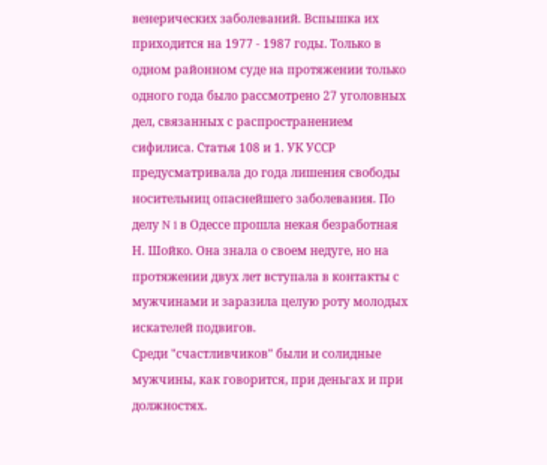венерических заболеваний. Вспышка их приходится на 1977 - 1987 годы. Только в одном районном суде на протяжении только одного года было рассмотрено 27 уголовных дел, связанных с распространением сифилиса. Статья 108 и 1. УК УССР предусматривала до года лишения свободы носительниц опаснейшего заболевания. По делу N 1 в Одессе прошла некая безработная Н. Шойко. Она знала о своем недуге, но на протяжении двух лет вступала в контакты с мужчинами и заразила целую роту молодых искателей подвигов.
Среди "счастливчиков" были и солидные мужчины, как говорится, при деньгах и при должностях.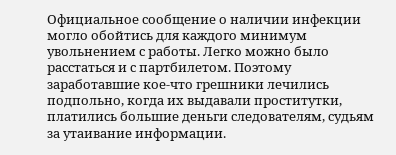Официальное сообщение о наличии инфекции могло обойтись для каждого минимум увольнением с работы. Легко можно было расстаться и с партбилетом. Поэтому заработавшие кое-что грешники лечились подпольно, когда их выдавали проститутки, платились большие деньги следователям, судьям за утаивание информации.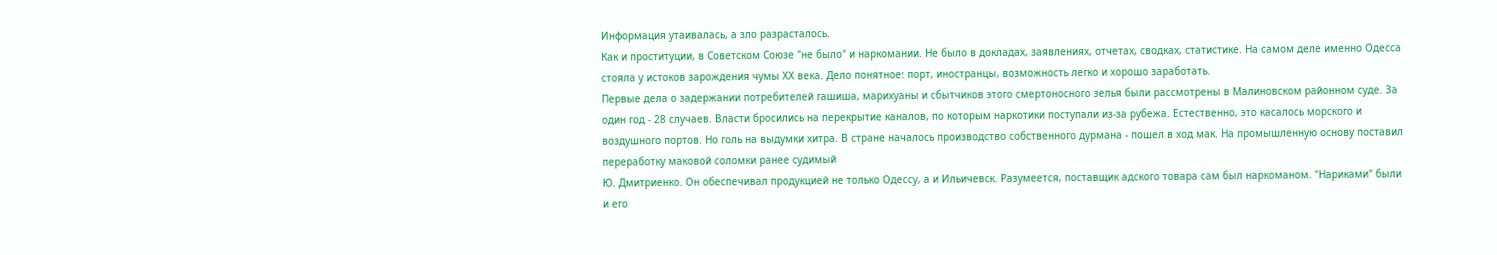Информация утаивалась, а зло разрасталось.
Как и проституции, в Советском Союзе "не было" и наркомании. Не было в докладах, заявлениях, отчетах, сводках, статистике. На самом деле именно Одесса стояла у истоков зарождения чумы ХХ века. Дело понятное: порт, иностранцы, возможность легко и хорошо заработать.
Первые дела о задержании потребителей гашиша, марихуаны и сбытчиков этого смертоносного зелья были рассмотрены в Малиновском районном суде. За один год - 28 случаев. Власти бросились на перекрытие каналов, по которым наркотики поступали из-за рубежа. Естественно, это касалось морского и воздушного портов. Но голь на выдумки хитра. В стране началось производство собственного дурмана - пошел в ход мак. На промышленную основу поставил переработку маковой соломки ранее судимый
Ю. Дмитриенко. Он обеспечивал продукцией не только Одессу, а и Ильичевск. Разумеется, поставщик адского товара сам был наркоманом. "Нариками" были и его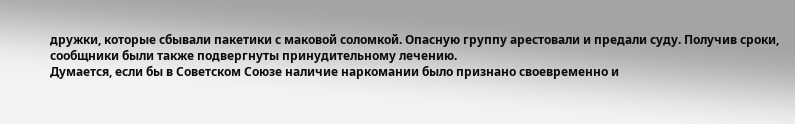дружки, которые сбывали пакетики с маковой соломкой. Опасную группу арестовали и предали суду. Получив сроки, сообщники были также подвергнуты принудительному лечению.
Думается, если бы в Советском Союзе наличие наркомании было признано своевременно и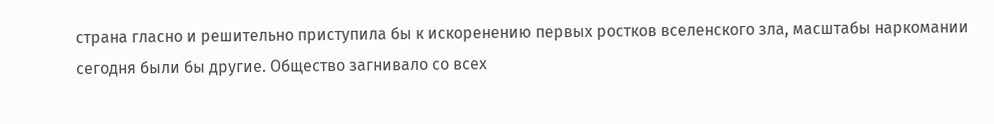страна гласно и решительно приступила бы к искоренению первых ростков вселенского зла, масштабы наркомании сегодня были бы другие. Общество загнивало со всех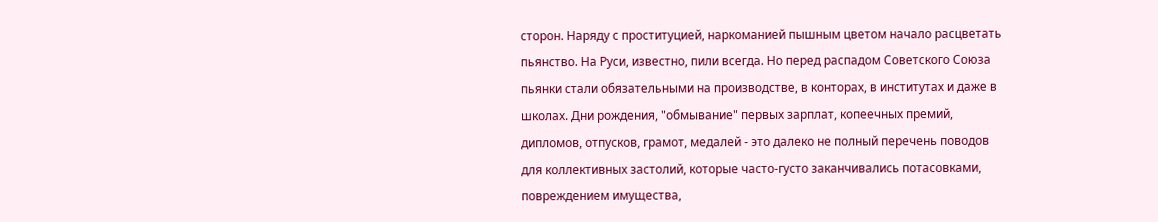сторон. Наряду с проституцией, наркоманией пышным цветом начало расцветать пьянство. На Руси, известно, пили всегда. Но перед распадом Советского Союза пьянки стали обязательными на производстве, в конторах, в институтах и даже в школах. Дни рождения, "обмывание" первых зарплат, копеечных премий, дипломов, отпусков, грамот, медалей - это далеко не полный перечень поводов для коллективных застолий, которые часто-густо заканчивались потасовками, повреждением имущества,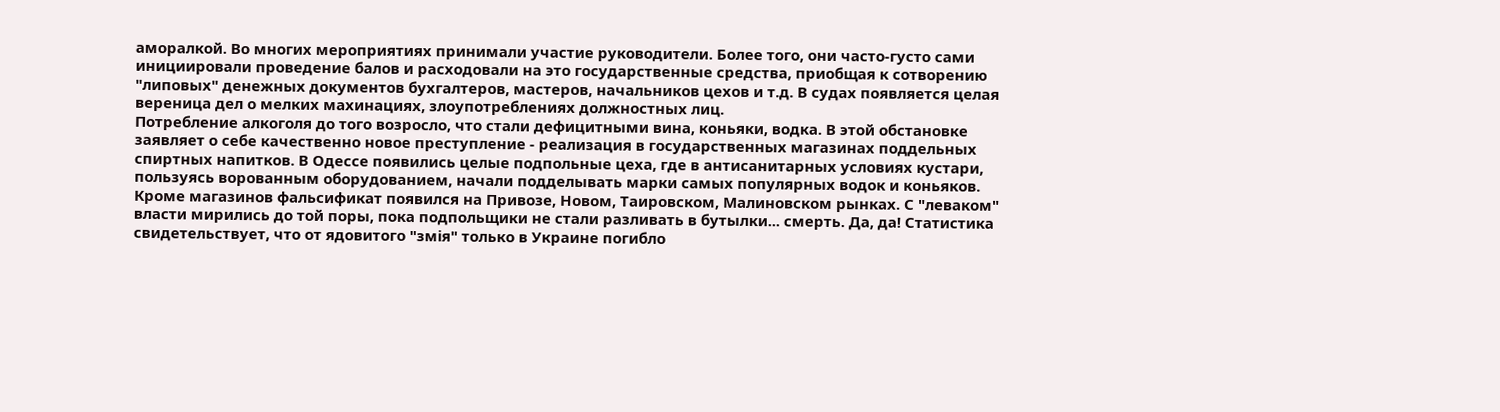аморалкой. Во многих мероприятиях принимали участие руководители. Более того, они часто-густо сами инициировали проведение балов и расходовали на это государственные средства, приобщая к сотворению "липовых" денежных документов бухгалтеров, мастеров, начальников цехов и т.д. В судах появляется целая вереница дел о мелких махинациях, злоупотреблениях должностных лиц.
Потребление алкоголя до того возросло, что стали дефицитными вина, коньяки, водка. В этой обстановке заявляет о себе качественно новое преступление - реализация в государственных магазинах поддельных спиртных напитков. В Одессе появились целые подпольные цеха, где в антисанитарных условиях кустари, пользуясь ворованным оборудованием, начали подделывать марки самых популярных водок и коньяков. Кроме магазинов фальсификат появился на Привозе, Новом, Таировском, Малиновском рынках. С "леваком" власти мирились до той поры, пока подпольщики не стали разливать в бутылки... смерть. Да, да! Статистика свидетельствует, что от ядовитого "змiя" только в Украине погибло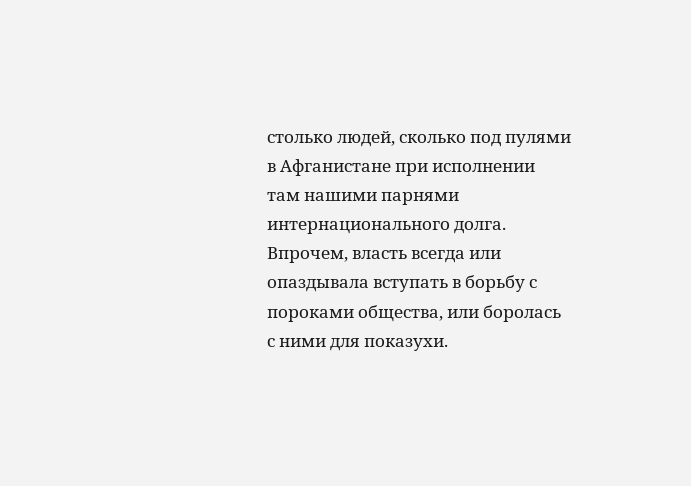столько людей, сколько под пулями в Афганистане при исполнении там нашими парнями интернационального долга.
Впрочем, власть всегда или опаздывала вступать в борьбу с пороками общества, или боролась с ними для показухи.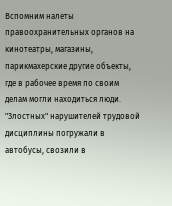Вспомним налеты правоохранительных органов на кинотеатры, магазины, парикмахерские другие объекты, где в рабочее время по своим делам могли находиться люди. "Злостных" нарушителей трудовой дисциплины погружали в автобусы, свозили в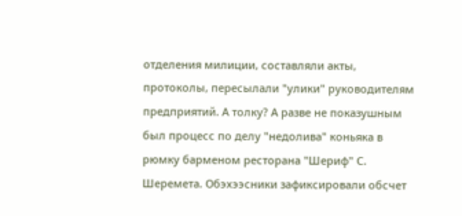отделения милиции, составляли акты, протоколы, пересылали "улики" руководителям предприятий. А толку? А разве не показушным был процесс по делу "недолива" коньяка в рюмку барменом ресторана "Шериф" С. Шеремета. Обэхээсники зафиксировали обсчет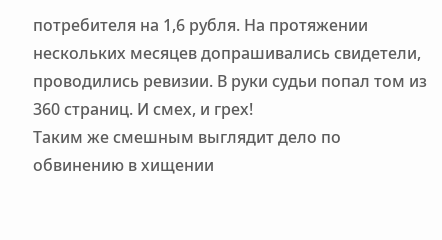потребителя на 1,6 рубля. На протяжении нескольких месяцев допрашивались свидетели, проводились ревизии. В руки судьи попал том из 360 страниц. И смех, и грех!
Таким же смешным выглядит дело по обвинению в хищении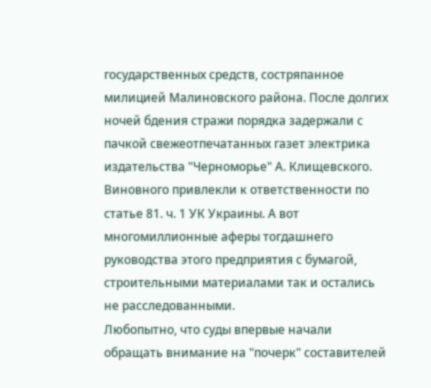государственных средств, состряпанное милицией Малиновского района. После долгих ночей бдения стражи порядка задержали с пачкой свежеотпечатанных газет электрика издательства "Черноморье" А. Клищевского. Виновного привлекли к ответственности по статье 81. ч. 1 УК Украины. А вот многомиллионные аферы тогдашнего руководства этого предприятия с бумагой, строительными материалами так и остались не расследованными.
Любопытно, что суды впервые начали обращать внимание на "почерк" составителей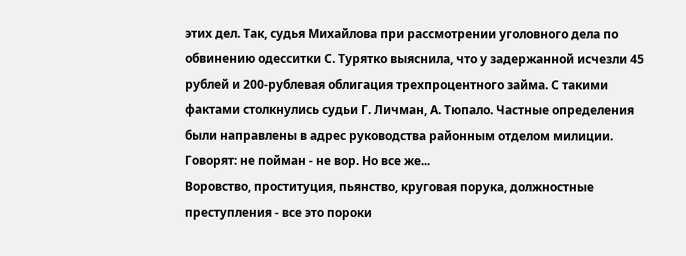этих дел. Так, судья Михайлова при рассмотрении уголовного дела по обвинению одесситки С. Турятко выяснила, что у задержанной исчезли 45 рублей и 200-рублевая облигация трехпроцентного займа. С такими фактами столкнулись судьи Г. Личман, А. Тюпало. Частные определения были направлены в адрес руководства районным отделом милиции. Говорят: не пойман - не вор. Но все же...
Воровство, проституция, пьянство, круговая порука, должностные преступления - все это пороки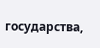государства,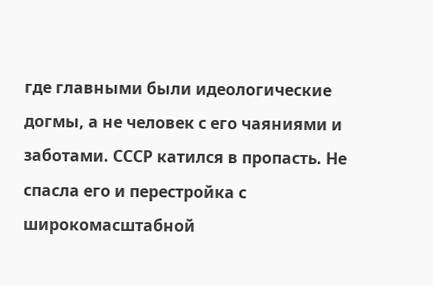где главными были идеологические догмы, а не человек с его чаяниями и заботами. СССР катился в пропасть. Не спасла его и перестройка с широкомасштабной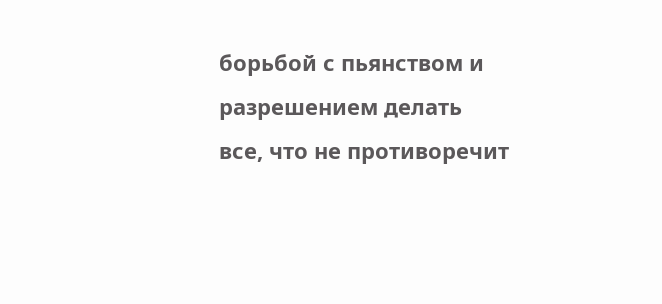борьбой с пьянством и разрешением делать все, что не противоречит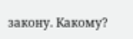закону. Какому?